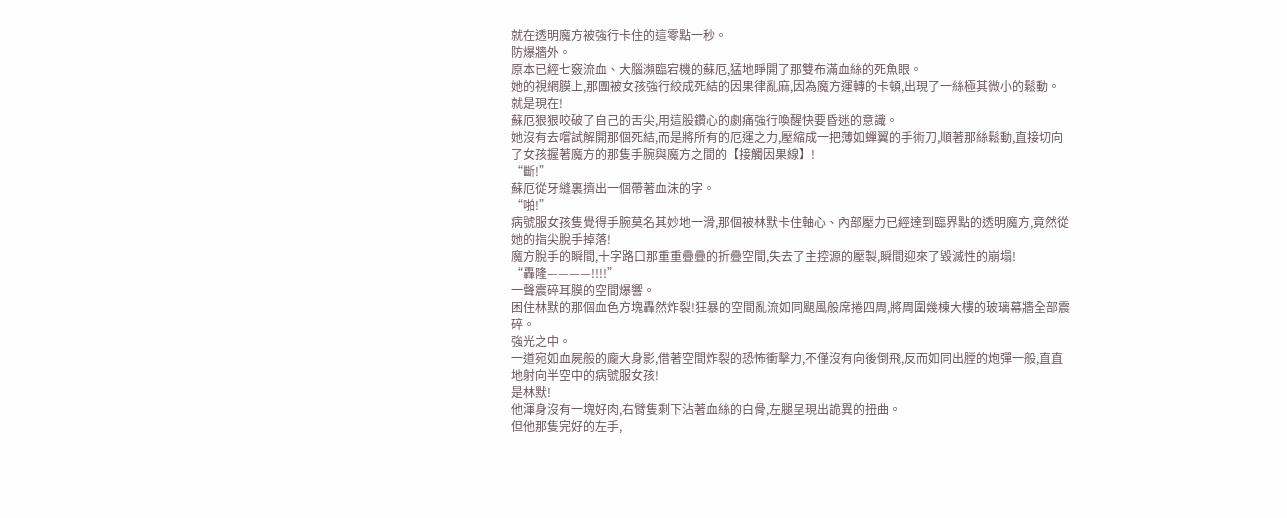就在透明魔方被強行卡住的這零點一秒。
防爆牆外。
原本已經七竅流血、大腦瀕臨宕機的蘇厄,猛地睜開了那雙布滿血絲的死魚眼。
她的視網膜上,那團被女孩強行絞成死結的因果律亂麻,因為魔方運轉的卡頓,出現了一絲極其微小的鬆動。
就是現在!
蘇厄狠狠咬破了自己的舌尖,用這股鑽心的劇痛強行喚醒快要昏迷的意識。
她沒有去嚐試解開那個死結,而是將所有的厄運之力,壓縮成一把薄如蟬翼的手術刀,順著那絲鬆動,直接切向了女孩握著魔方的那隻手腕與魔方之間的【接觸因果線】!
“斷!”
蘇厄從牙縫裏擠出一個帶著血沫的字。
“啪!”
病號服女孩隻覺得手腕莫名其妙地一滑,那個被林默卡住軸心、內部壓力已經達到臨界點的透明魔方,竟然從她的指尖脫手掉落!
魔方脫手的瞬間,十字路口那重重疊疊的折疊空間,失去了主控源的壓製,瞬間迎來了毀滅性的崩塌!
“轟隆————!!!!”
一聲震碎耳膜的空間爆響。
困住林默的那個血色方塊轟然炸裂!狂暴的空間亂流如同颶風般席捲四周,將周圍幾棟大樓的玻璃幕牆全部震碎。
強光之中。
一道宛如血屍般的龐大身影,借著空間炸裂的恐怖衝擊力,不僅沒有向後倒飛,反而如同出膛的炮彈一般,直直地射向半空中的病號服女孩!
是林默!
他渾身沒有一塊好肉,右臂隻剩下沾著血絲的白骨,左腿呈現出詭異的扭曲。
但他那隻完好的左手,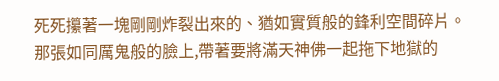死死攥著一塊剛剛炸裂出來的、猶如實質般的鋒利空間碎片。那張如同厲鬼般的臉上,帶著要將滿天神佛一起拖下地獄的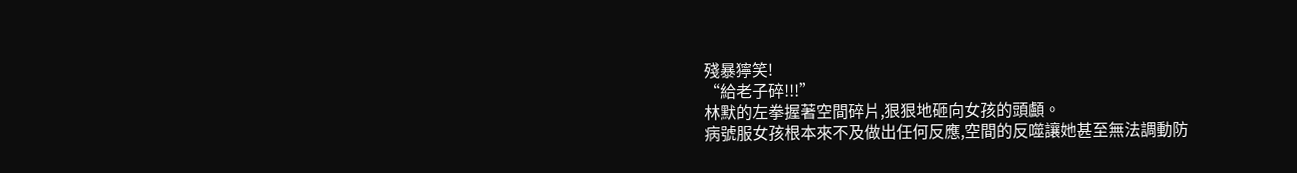殘暴獰笑!
“給老子碎!!!”
林默的左拳握著空間碎片,狠狠地砸向女孩的頭顱。
病號服女孩根本來不及做出任何反應,空間的反噬讓她甚至無法調動防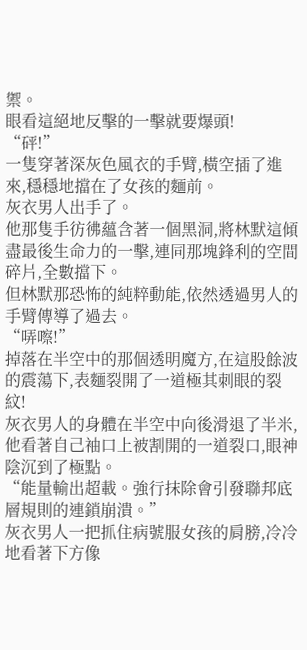禦。
眼看這絕地反擊的一擊就要爆頭!
“砰!”
一隻穿著深灰色風衣的手臂,橫空插了進來,穩穩地擋在了女孩的麵前。
灰衣男人出手了。
他那隻手彷彿蘊含著一個黑洞,將林默這傾盡最後生命力的一擊,連同那塊鋒利的空間碎片,全數擋下。
但林默那恐怖的純粹動能,依然透過男人的手臂傳導了過去。
“哢嚓!”
掉落在半空中的那個透明魔方,在這股餘波的震蕩下,表麵裂開了一道極其刺眼的裂紋!
灰衣男人的身體在半空中向後滑退了半米,他看著自己袖口上被割開的一道裂口,眼神陰沉到了極點。
“能量輸出超載。強行抹除會引發聯邦底層規則的連鎖崩潰。”
灰衣男人一把抓住病號服女孩的肩膀,冷冷地看著下方像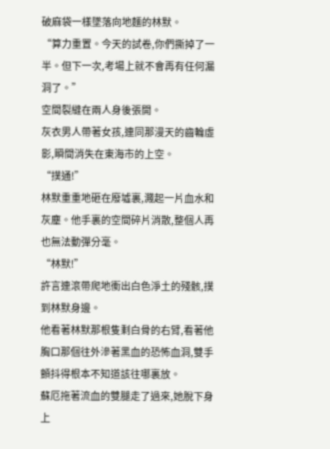破麻袋一樣墜落向地麵的林默。
“算力重置。今天的試卷,你們撕掉了一半。但下一次,考場上就不會再有任何漏洞了。”
空間裂縫在兩人身後張開。
灰衣男人帶著女孩,連同那漫天的齒輪虛影,瞬間消失在東海市的上空。
“撲通!”
林默重重地砸在廢墟裏,濺起一片血水和灰塵。他手裏的空間碎片消散,整個人再也無法動彈分毫。
“林默!”
許言連滾帶爬地衝出白色淨土的殘骸,撲到林默身邊。
他看著林默那根隻剩白骨的右臂,看著他胸口那個往外滲著黑血的恐怖血洞,雙手顫抖得根本不知道該往哪裏放。
蘇厄拖著流血的雙腿走了過來,她脫下身上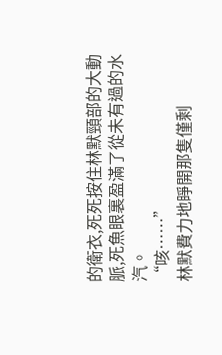的衛衣,死死按住林默頸部的大動脈,死魚眼裏盈滿了從未有過的水汽。
“咳……”
林默費力地睜開那隻僅剩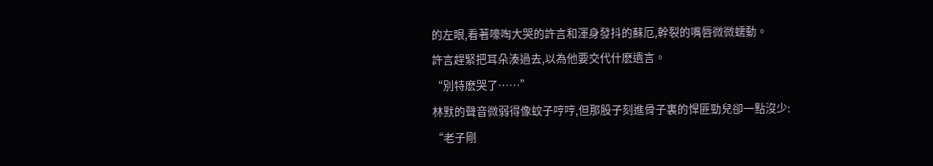的左眼,看著嚎啕大哭的許言和渾身發抖的蘇厄,幹裂的嘴唇微微蠕動。
許言趕緊把耳朵湊過去,以為他要交代什麽遺言。
“別特麽哭了……”
林默的聲音微弱得像蚊子哼哼,但那股子刻進骨子裏的悍匪勁兒卻一點沒少:
“老子剛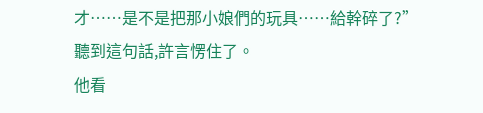才……是不是把那小娘們的玩具……給幹碎了?”
聽到這句話,許言愣住了。
他看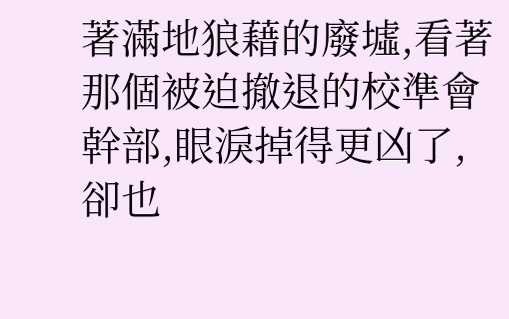著滿地狼藉的廢墟,看著那個被迫撤退的校準會幹部,眼淚掉得更凶了,卻也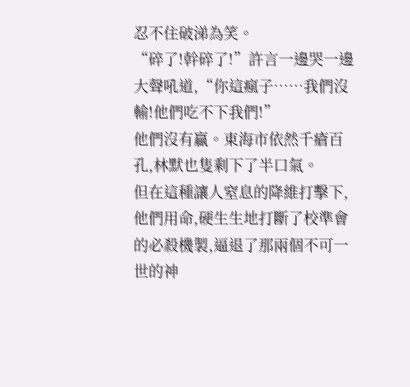忍不住破涕為笑。
“碎了!幹碎了!”許言一邊哭一邊大聲吼道,“你這瘋子……我們沒輸!他們吃不下我們!”
他們沒有贏。東海市依然千瘡百孔,林默也隻剩下了半口氣。
但在這種讓人窒息的降維打擊下,他們用命,硬生生地打斷了校準會的必殺機製,逼退了那兩個不可一世的神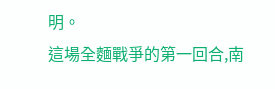明。
這場全麵戰爭的第一回合,南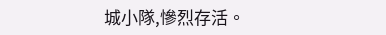城小隊,慘烈存活。